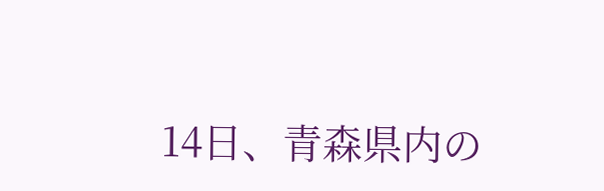14日、青森県内の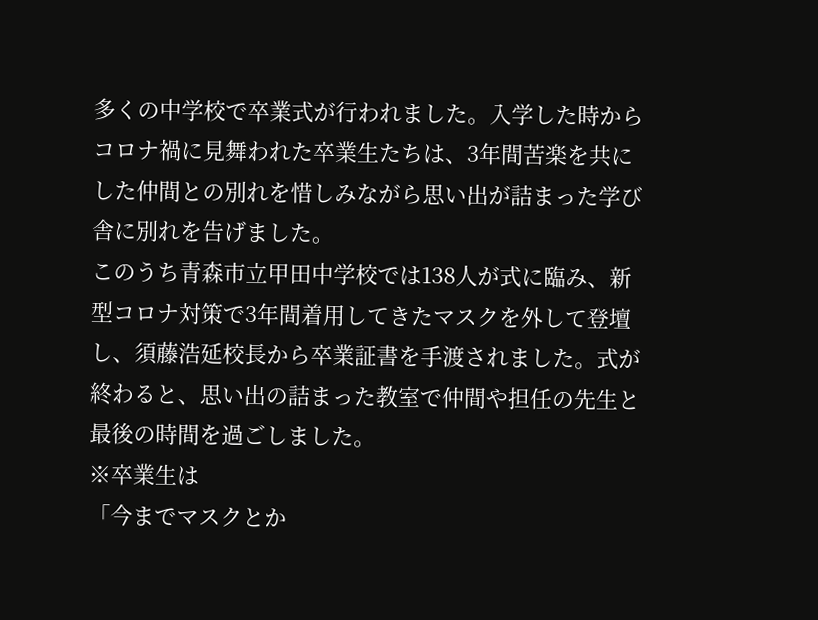多くの中学校で卒業式が行われました。入学した時からコロナ禍に見舞われた卒業生たちは、3年間苦楽を共にした仲間との別れを惜しみながら思い出が詰まった学び舎に別れを告げました。
このうち青森市立甲田中学校では138人が式に臨み、新型コロナ対策で3年間着用してきたマスクを外して登壇し、須藤浩延校長から卒業証書を手渡されました。式が終わると、思い出の詰まった教室で仲間や担任の先生と最後の時間を過ごしました。
※卒業生は
「今までマスクとか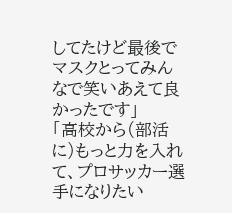してたけど最後でマスクとってみんなで笑いあえて良かったです」
「高校から(部活に)もっと力を入れて、プロサッカー選手になりたい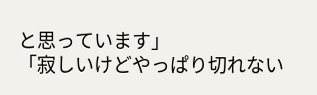と思っています」
「寂しいけどやっぱり切れない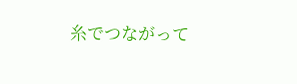糸でつながって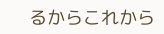るからこれから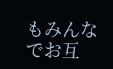もみんなでお互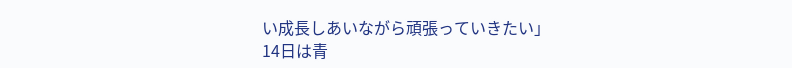い成長しあいながら頑張っていきたい」
14日は青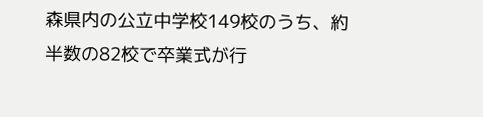森県内の公立中学校149校のうち、約半数の82校で卒業式が行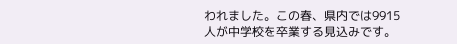われました。この春、県内では9915人が中学校を卒業する見込みです。